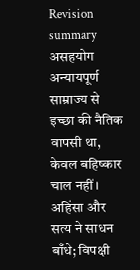Revision summary
असहयोग अन्यायपूर्ण साम्राज्य से इच्छा की नैतिक वापसी था, केवल बहिष्कार चाल नहीं। अहिंसा और सत्य ने साधन बाँधे; विपक्षी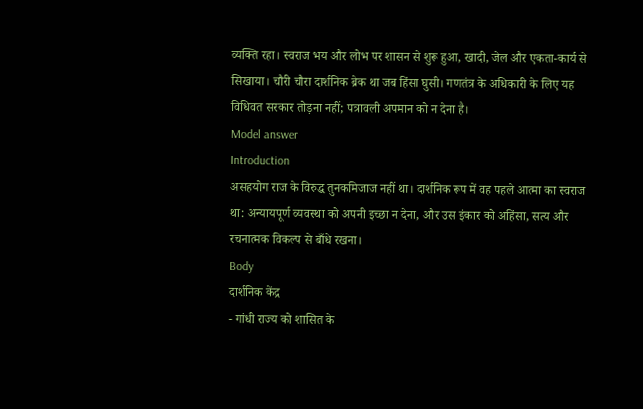व्यक्ति रहा। स्वराज भय और लोभ पर शासन से शुरू हुआ, खादी, जेल और एकता-कार्य से सिखाया। चौरी चौरा दार्शनिक ब्रेक था जब हिंसा घुसी। गणतंत्र के अधिकारी के लिए यह विधिवत सरकार तोड़ना नहीं; पत्रावली अपमान को न देना है।
Model answer
Introduction
असहयोग राज के विरुद्ध तुनकमिजाज नहीं था। दार्शनिक रूप में वह पहले आत्मा का स्वराज था: अन्यायपूर्ण व्यवस्था को अपनी इच्छा न देना, और उस इंकार को अहिंसा, सत्य और रचनात्मक विकल्प से बाँधे रखना।
Body
दार्शनिक केंद्र
- गांधी राज्य को शासित के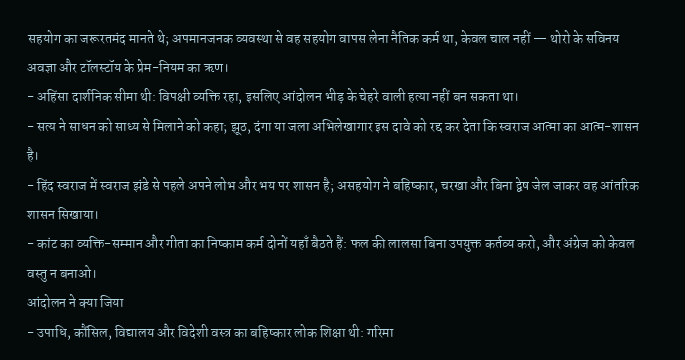सहयोग का जरूरतमंद मानते थे; अपमानजनक व्यवस्था से वह सहयोग वापस लेना नैतिक कर्म था, केवल चाल नहीं — थोरो के सविनय अवज्ञा और टॉलस्टॉय के प्रेम-नियम का ऋण।
- अहिंसा दार्शनिक सीमा थी: विपक्षी व्यक्ति रहा, इसलिए आंदोलन भीड़ के चेहरे वाली हत्या नहीं बन सकता था।
- सत्य ने साधन को साध्य से मिलाने को कहा; झूठ, दंगा या जला अभिलेखागार इस दावे को रद्द कर देता कि स्वराज आत्मा का आत्म-शासन है।
- हिंद स्वराज में स्वराज झंडे से पहले अपने लोभ और भय पर शासन है; असहयोग ने बहिष्कार, चरखा और बिना द्वेष जेल जाकर वह आंतरिक शासन सिखाया।
- कांट का व्यक्ति-सम्मान और गीता का निष्काम कर्म दोनों यहाँ बैठते हैं: फल की लालसा बिना उपयुक्त कर्तव्य करो, और अंग्रेज को केवल वस्तु न बनाओ।
आंदोलन ने क्या जिया
- उपाधि, कौंसिल, विद्यालय और विदेशी वस्त्र का बहिष्कार लोक शिक्षा थी: गरिमा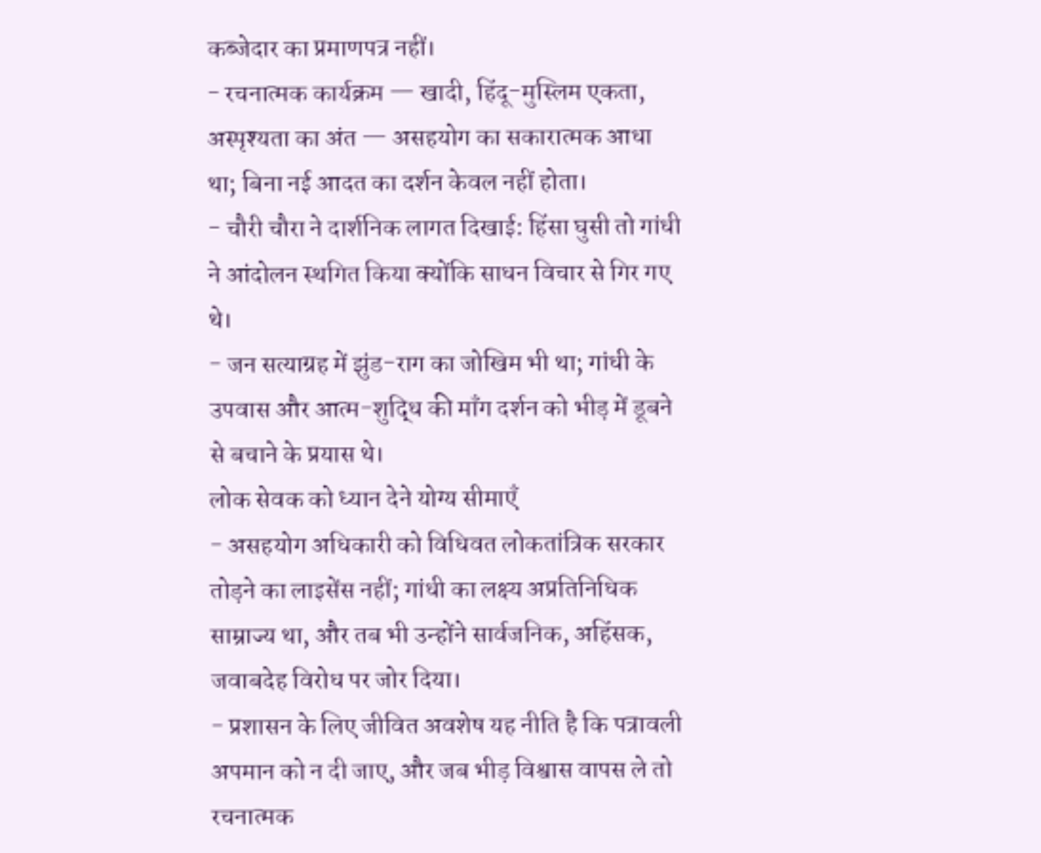कब्जेदार का प्रमाणपत्र नहीं।
- रचनात्मक कार्यक्रम — खादी, हिंदू-मुस्लिम एकता, अस्पृश्यता का अंत — असहयोग का सकारात्मक आधा था; बिना नई आदत का दर्शन केवल नहीं होता।
- चौरी चौरा ने दार्शनिक लागत दिखाई: हिंसा घुसी तो गांधी ने आंदोलन स्थगित किया क्योंकि साधन विचार से गिर गए थे।
- जन सत्याग्रह में झुंड-राग का जोखिम भी था; गांधी के उपवास और आत्म-शुद्धि की माँग दर्शन को भीड़ में डूबने से बचाने के प्रयास थे।
लोक सेवक को ध्यान देने योग्य सीमाएँ
- असहयोग अधिकारी को विधिवत लोकतांत्रिक सरकार तोड़ने का लाइसेंस नहीं; गांधी का लक्ष्य अप्रतिनिधिक साम्राज्य था, और तब भी उन्होंने सार्वजनिक, अहिंसक, जवाबदेह विरोध पर जोर दिया।
- प्रशासन के लिए जीवित अवशेष यह नीति है कि पत्रावली अपमान को न दी जाए, और जब भीड़ विश्वास वापस ले तो रचनात्मक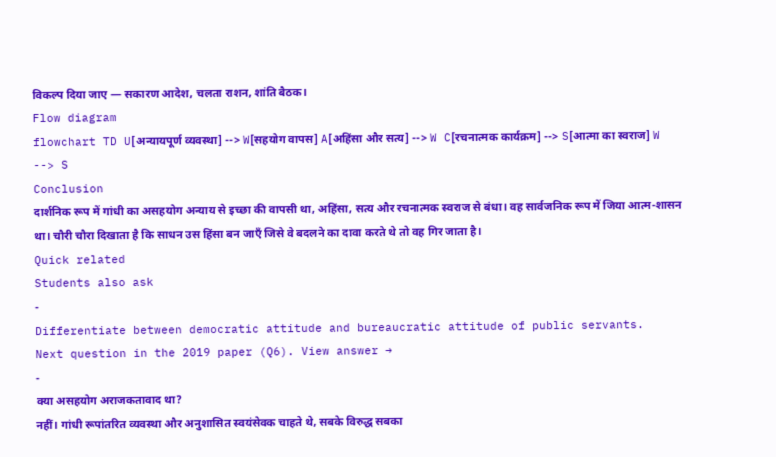विकल्प दिया जाए — सकारण आदेश, चलता राशन, शांति बैठक।
Flow diagram
flowchart TD U[अन्यायपूर्ण व्यवस्था] --> W[सहयोग वापस] A[अहिंसा और सत्य] --> W C[रचनात्मक कार्यक्रम] --> S[आत्मा का स्वराज] W --> S
Conclusion
दार्शनिक रूप में गांधी का असहयोग अन्याय से इच्छा की वापसी था, अहिंसा, सत्य और रचनात्मक स्वराज से बंधा। वह सार्वजनिक रूप में जिया आत्म-शासन था। चौरी चौरा दिखाता है कि साधन उस हिंसा बन जाएँ जिसे वे बदलने का दावा करते थे तो वह गिर जाता है।
Quick related
Students also ask
-
Differentiate between democratic attitude and bureaucratic attitude of public servants.
Next question in the 2019 paper (Q6). View answer →
-
क्या असहयोग अराजकतावाद था?
नहीं। गांधी रूपांतरित व्यवस्था और अनुशासित स्वयंसेवक चाहते थे, सबके विरुद्ध सबका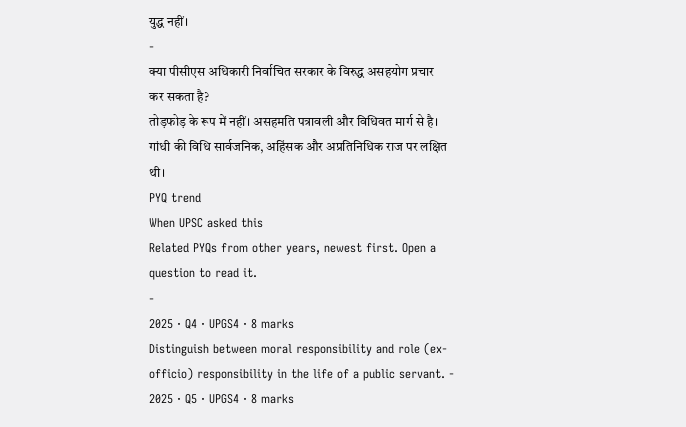युद्ध नहीं।
-
क्या पीसीएस अधिकारी निर्वाचित सरकार के विरुद्ध असहयोग प्रचार कर सकता है?
तोड़फोड़ के रूप में नहीं। असहमति पत्रावली और विधिवत मार्ग से है। गांधी की विधि सार्वजनिक, अहिंसक और अप्रतिनिधिक राज पर लक्षित थी।
PYQ trend
When UPSC asked this
Related PYQs from other years, newest first. Open a question to read it.
-
2025 · Q4 · UPGS4 · 8 marks
Distinguish between moral responsibility and role (ex-officio) responsibility in the life of a public servant. -
2025 · Q5 · UPGS4 · 8 marks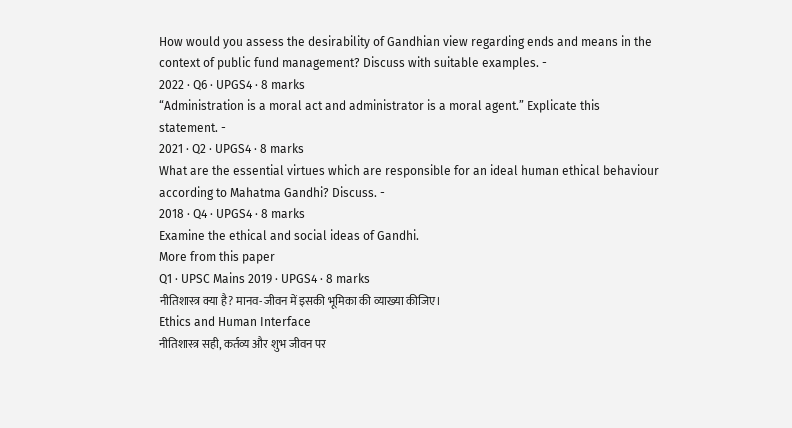How would you assess the desirability of Gandhian view regarding ends and means in the context of public fund management? Discuss with suitable examples. -
2022 · Q6 · UPGS4 · 8 marks
“Administration is a moral act and administrator is a moral agent.” Explicate this statement. -
2021 · Q2 · UPGS4 · 8 marks
What are the essential virtues which are responsible for an ideal human ethical behaviour according to Mahatma Gandhi? Discuss. -
2018 · Q4 · UPGS4 · 8 marks
Examine the ethical and social ideas of Gandhi.
More from this paper
Q1 · UPSC Mains 2019 · UPGS4 · 8 marks
नीतिशास्त्र क्या है? मानव-जीवन में इसकी भूमिका की व्याख्या कीजिए।
Ethics and Human Interface
नीतिशास्त्र सही, कर्तव्य और शुभ जीवन पर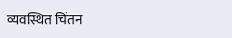व्यवस्थित चिंतन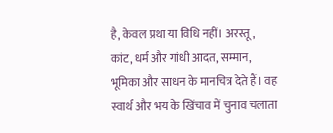है, केवल प्रथा या विधि नहीं। अरस्तू, कांट, धर्म और गांधी आदत, सम्मान, भूमिका और साधन के मानचित्र देते हैं। वह स्वार्थ और भय के खिंचाव में चुनाव चलाता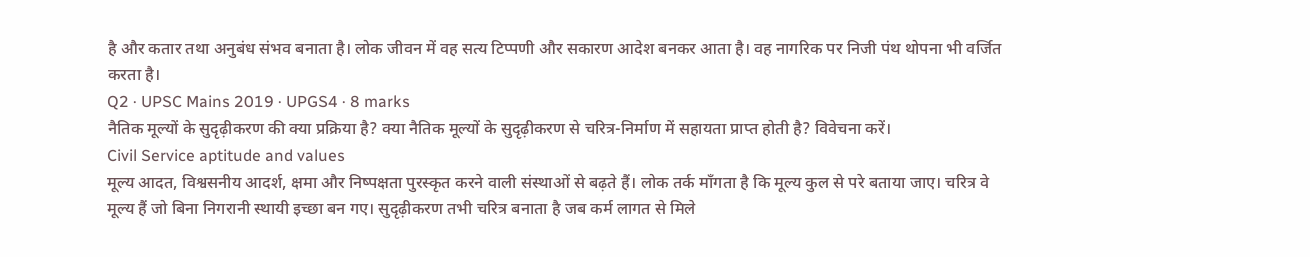है और कतार तथा अनुबंध संभव बनाता है। लोक जीवन में वह सत्य टिप्पणी और सकारण आदेश बनकर आता है। वह नागरिक पर निजी पंथ थोपना भी वर्जित करता है।
Q2 · UPSC Mains 2019 · UPGS4 · 8 marks
नैतिक मूल्यों के सुदृढ़ीकरण की क्या प्रक्रिया है? क्या नैतिक मूल्यों के सुदृढ़ीकरण से चरित्र-निर्माण में सहायता प्राप्त होती है? विवेचना करें।
Civil Service aptitude and values
मूल्य आदत, विश्वसनीय आदर्श, क्षमा और निष्पक्षता पुरस्कृत करने वाली संस्थाओं से बढ़ते हैं। लोक तर्क माँगता है कि मूल्य कुल से परे बताया जाए। चरित्र वे मूल्य हैं जो बिना निगरानी स्थायी इच्छा बन गए। सुदृढ़ीकरण तभी चरित्र बनाता है जब कर्म लागत से मिले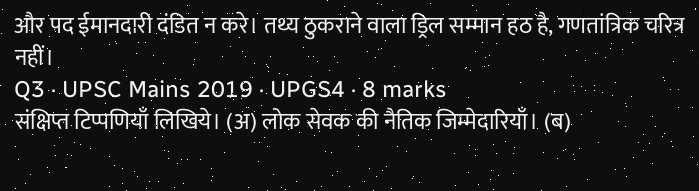और पद ईमानदारी दंडित न करे। तथ्य ठुकराने वाला ड्रिल सम्मान हठ है, गणतांत्रिक चरित्र नहीं।
Q3 · UPSC Mains 2019 · UPGS4 · 8 marks
संक्षिप्त टिप्पणियाँ लिखिये। (अ) लोक सेवक की नैतिक जिम्मेदारियाँ। (ब)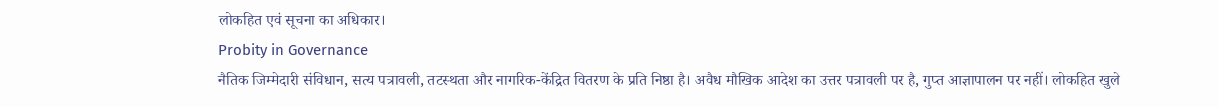लोकहित एवं सूचना का अधिकार।
Probity in Governance
नैतिक जिम्मेदारी संविधान, सत्य पत्रावली, तटस्थता और नागरिक-केंद्रित वितरण के प्रति निष्ठा है। अवैध मौखिक आदेश का उत्तर पत्रावली पर है, गुप्त आज्ञापालन पर नहीं। लोकहित खुले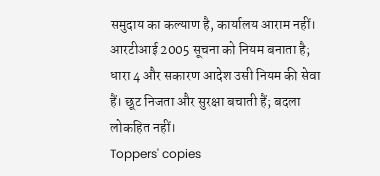समुदाय का कल्याण है, कार्यालय आराम नहीं। आरटीआई 2005 सूचना को नियम बनाता है; धारा 4 और सकारण आदेश उसी नियम की सेवा हैं। छूट निजता और सुरक्षा बचाती हैं; बदला लोकहित नहीं।
Toppers' copies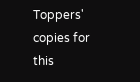Toppers' copies for this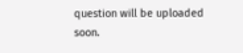question will be uploaded soon.